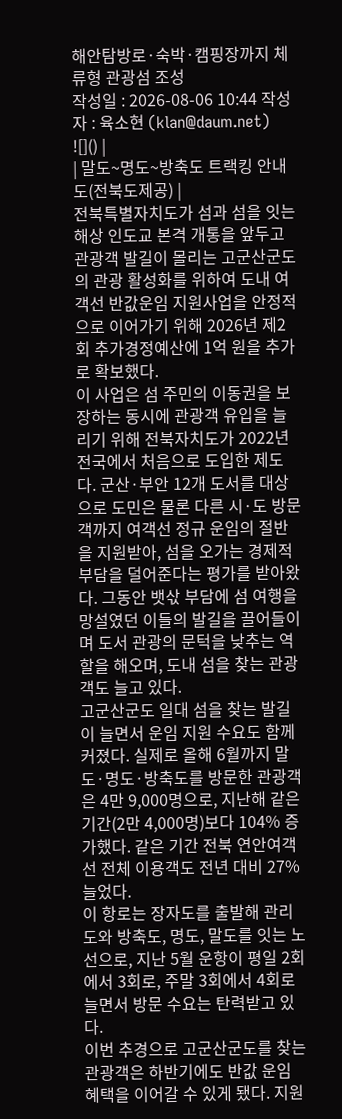해안탐방로·숙박·캠핑장까지 체류형 관광섬 조성
작성일 : 2026-08-06 10:44 작성자 : 육소현 (klan@daum.net)
![]() |
| 말도~명도~방축도 트랙킹 안내도(전북도제공) |
전북특별자치도가 섬과 섬을 잇는 해상 인도교 본격 개통을 앞두고 관광객 발길이 몰리는 고군산군도의 관광 활성화를 위하여 도내 여객선 반값운임 지원사업을 안정적으로 이어가기 위해 2026년 제2회 추가경정예산에 1억 원을 추가로 확보했다.
이 사업은 섬 주민의 이동권을 보장하는 동시에 관광객 유입을 늘리기 위해 전북자치도가 2022년 전국에서 처음으로 도입한 제도다. 군산·부안 12개 도서를 대상으로 도민은 물론 다른 시·도 방문객까지 여객선 정규 운임의 절반을 지원받아, 섬을 오가는 경제적 부담을 덜어준다는 평가를 받아왔다. 그동안 뱃삯 부담에 섬 여행을 망설였던 이들의 발길을 끌어들이며 도서 관광의 문턱을 낮추는 역할을 해오며, 도내 섬을 찾는 관광객도 늘고 있다.
고군산군도 일대 섬을 찾는 발길이 늘면서 운임 지원 수요도 함께 커졌다. 실제로 올해 6월까지 말도·명도·방축도를 방문한 관광객은 4만 9,000명으로, 지난해 같은 기간(2만 4,000명)보다 104% 증가했다. 같은 기간 전북 연안여객선 전체 이용객도 전년 대비 27% 늘었다.
이 항로는 장자도를 출발해 관리도와 방축도, 명도, 말도를 잇는 노선으로, 지난 5월 운항이 평일 2회에서 3회로, 주말 3회에서 4회로 늘면서 방문 수요는 탄력받고 있다.
이번 추경으로 고군산군도를 찾는 관광객은 하반기에도 반값 운임 혜택을 이어갈 수 있게 됐다. 지원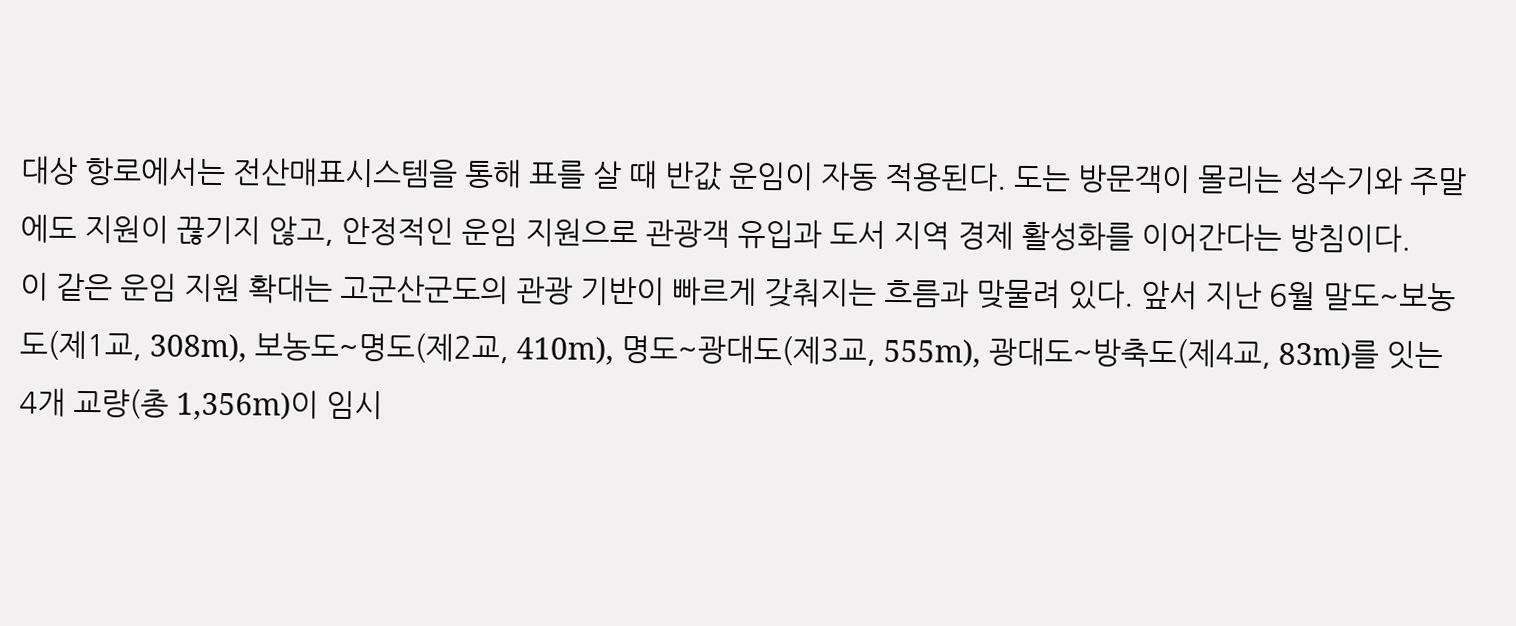대상 항로에서는 전산매표시스템을 통해 표를 살 때 반값 운임이 자동 적용된다. 도는 방문객이 몰리는 성수기와 주말에도 지원이 끊기지 않고, 안정적인 운임 지원으로 관광객 유입과 도서 지역 경제 활성화를 이어간다는 방침이다.
이 같은 운임 지원 확대는 고군산군도의 관광 기반이 빠르게 갖춰지는 흐름과 맞물려 있다. 앞서 지난 6월 말도~보농도(제1교, 308m), 보농도~명도(제2교, 410m), 명도~광대도(제3교, 555m), 광대도~방축도(제4교, 83m)를 잇는 4개 교량(총 1,356m)이 임시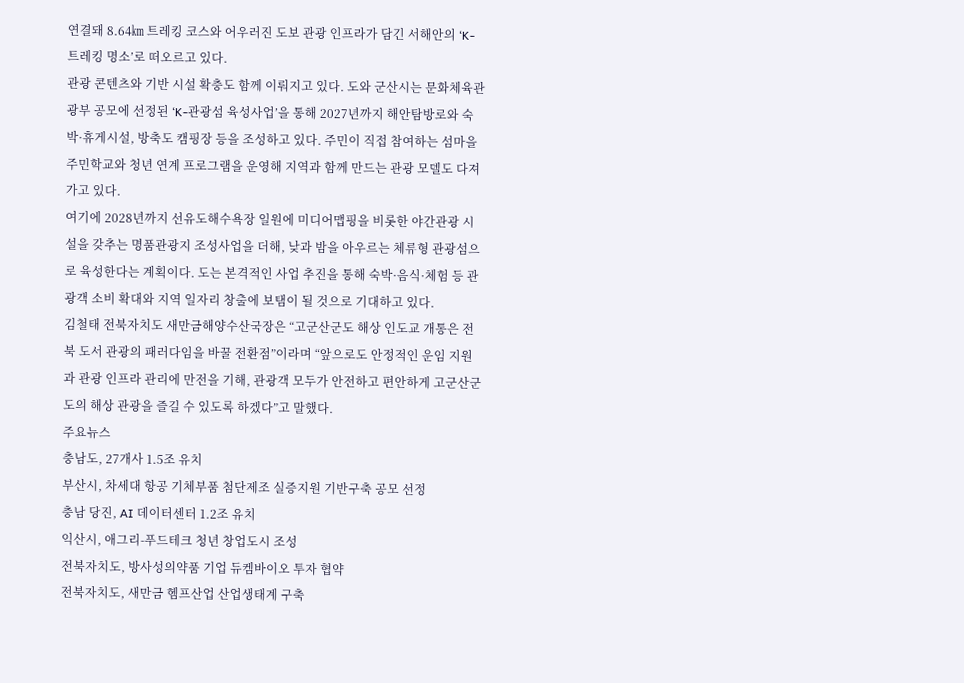연결돼 8.64㎞ 트레킹 코스와 어우러진 도보 관광 인프라가 담긴 서해안의 ‘K-트레킹 명소’로 떠오르고 있다.
관광 콘텐츠와 기반 시설 확충도 함께 이뤄지고 있다. 도와 군산시는 문화체육관광부 공모에 선정된 ‘K-관광섬 육성사업’을 통해 2027년까지 해안탐방로와 숙박·휴게시설, 방축도 캠핑장 등을 조성하고 있다. 주민이 직접 참여하는 섬마을 주민학교와 청년 연계 프로그램을 운영해 지역과 함께 만드는 관광 모델도 다져 가고 있다.
여기에 2028년까지 선유도해수욕장 일원에 미디어맵핑을 비롯한 야간관광 시설을 갖추는 명품관광지 조성사업을 더해, 낮과 밤을 아우르는 체류형 관광섬으로 육성한다는 계획이다. 도는 본격적인 사업 추진을 통해 숙박·음식·체험 등 관광객 소비 확대와 지역 일자리 창출에 보탬이 될 것으로 기대하고 있다.
김철태 전북자치도 새만금해양수산국장은 “고군산군도 해상 인도교 개통은 전북 도서 관광의 패러다임을 바꿀 전환점”이라며 “앞으로도 안정적인 운임 지원과 관광 인프라 관리에 만전을 기해, 관광객 모두가 안전하고 편안하게 고군산군도의 해상 관광을 즐길 수 있도록 하겠다”고 말했다.
주요뉴스
충남도, 27개사 1.5조 유치
부산시, 차세대 항공 기체부품 첨단제조 실증지원 기반구축 공모 선정
충남 당진, AI 데이터센터 1.2조 유치
익산시, 애그리-푸드테크 청년 창업도시 조성
전북자치도, 방사성의약품 기업 듀켐바이오 투자 협약
전북자치도, 새만금 헴프산업 산업생태계 구축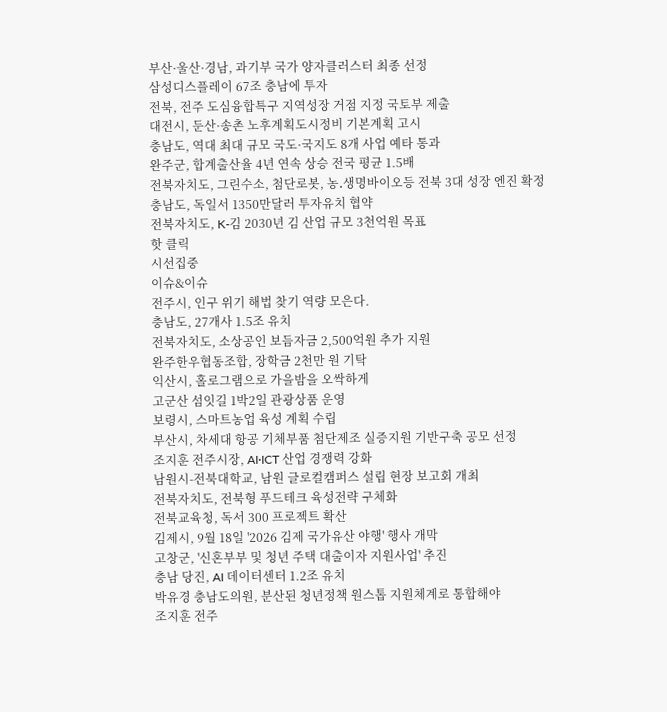부산·울산·경남, 과기부 국가 양자클러스터 최종 선정
삼성디스플레이 67조 충남에 투자
전북, 전주 도심융합특구 지역성장 거점 지정 국토부 제출
대전시, 둔산·송촌 노후계획도시정비 기본계획 고시
충남도, 역대 최대 규모 국도·국지도 8개 사업 예타 통과
완주군, 합계출산율 4년 연속 상승 전국 평균 1.5배
전북자치도, 그린수소, 첨단로봇, 농․생명바이오등 전북 3대 성장 엔진 확정
충남도, 독일서 1350만달러 투자유치 협약
전북자치도, K-김 2030년 김 산업 규모 3천억원 목표
핫 클릭
시선집중
이슈&이슈
전주시, 인구 위기 해법 찾기 역량 모은다.
충남도, 27개사 1.5조 유치
전북자치도, 소상공인 보듬자금 2,500억원 추가 지원
완주한우협동조합, 장학금 2천만 원 기탁
익산시, 홀로그램으로 가을밤을 오싹하게
고군산 섬잇길 1박2일 관광상품 운영
보령시, 스마트농업 육성 계획 수립
부산시, 차세대 항공 기체부품 첨단제조 실증지원 기반구축 공모 선정
조지훈 전주시장, AI·ICT 산업 경쟁력 강화
남원시-전북대학교, 남원 글로컬캠퍼스 설립 현장 보고회 개최
전북자치도, 전북형 푸드테크 육성전략 구체화
전북교육청, 독서 300 프로젝트 확산
김제시, 9월 18일 '2026 김제 국가유산 야행' 행사 개막
고창군, '신혼부부 및 청년 주택 대출이자 지원사업' 추진
충남 당진, AI 데이터센터 1.2조 유치
박유경 충남도의원, 분산된 청년정책 원스톱 지원체계로 통합해야
조지훈 전주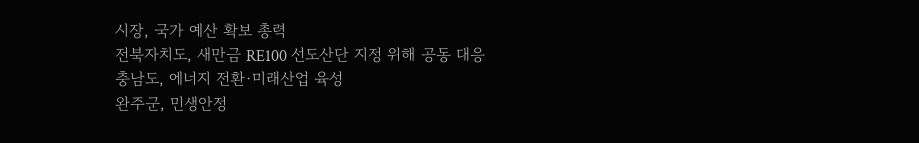시장, 국가 예산 확보 총력
전북자치도, 새만금 RE100 선도산단 지정 위해 공동 대응
충남도, 에너지 전환·미래산업 육성
완주군, 민생안정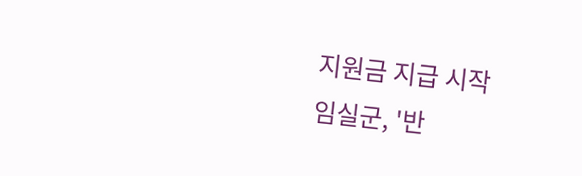지원금 지급 시작
임실군, '반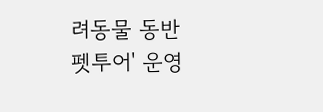려동물 동반 펫투어' 운영